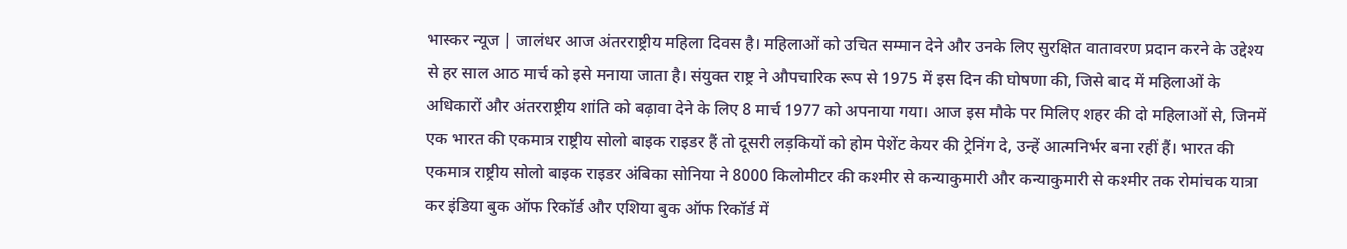भास्कर न्यूज | जालंधर आज अंतरराष्ट्रीय महिला दिवस है। महिलाओं को उचित सम्मान देने और उनके लिए सुरक्षित वातावरण प्रदान करने के उद्देश्य से हर साल आठ मार्च को इसे मनाया जाता है। संयुक्त राष्ट्र ने औपचारिक रूप से 1975 में इस दिन की घोषणा की, जिसे बाद में महिलाओं के अधिकारों और अंतरराष्ट्रीय शांति को बढ़ावा देने के लिए 8 मार्च 1977 को अपनाया गया। आज इस मौके पर मिलिए शहर की दो महिलाओं से, जिनमें एक भारत की एकमात्र राष्ट्रीय सोलो बाइक राइडर हैं तो दूसरी लड़कियों को होम पेशेंट केयर की ट्रेनिंग दे, उन्हें आत्मनिर्भर बना रहीं हैं। भारत की एकमात्र राष्ट्रीय सोलो बाइक राइडर अंबिका सोनिया ने 8000 किलोमीटर की कश्मीर से कन्याकुमारी और कन्याकुमारी से कश्मीर तक रोमांचक यात्रा कर इंडिया बुक ऑफ रिकॉर्ड और एशिया बुक ऑफ रिकॉर्ड में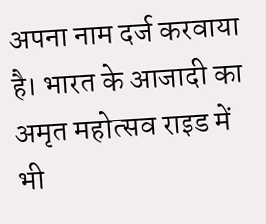अपना नाम दर्ज करवाया है। भारत के आजादी का अमृत महोत्सव राइड में भी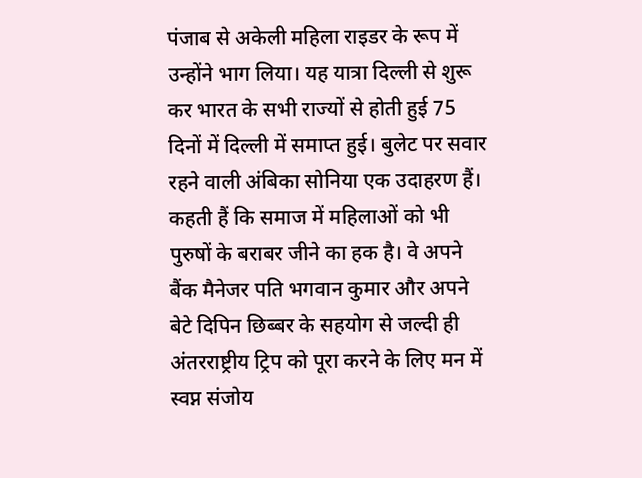पंजाब से अकेली महिला राइडर के रूप में उन्होंने भाग लिया। यह यात्रा दिल्ली से शुरू कर भारत के सभी राज्यों से होती हुई 75 दिनों में दिल्ली में समाप्त हुई। बुलेट पर सवार रहने वाली अंबिका सोनिया एक उदाहरण हैं। कहती हैं कि समाज में महिलाओं को भी पुरुषों के बराबर जीने का हक है। वे अपने बैंक मैनेजर पति भगवान कुमार और अपने बेटे दिपिन छिब्बर के सहयोग से जल्दी ही अंतरराष्ट्रीय ट्रिप को पूरा करने के लिए मन में स्वप्न संजोय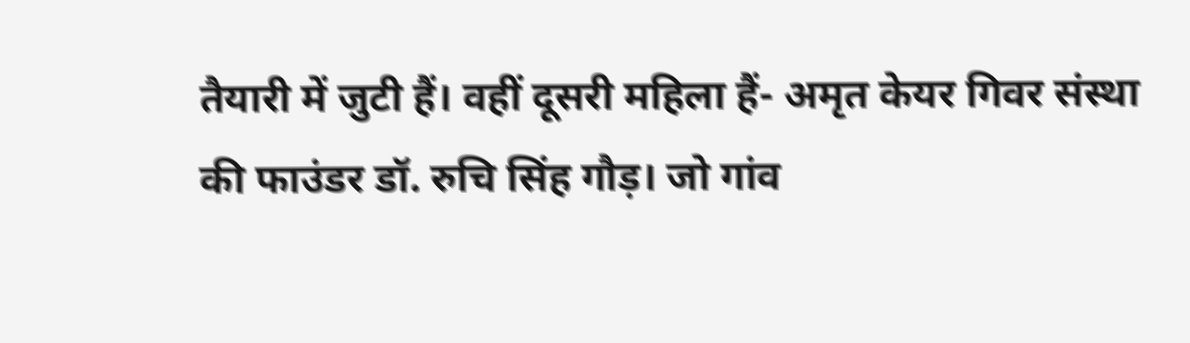तैयारी में जुटी हैं। वहीं दूसरी महिला हैं- अमृत केयर गिवर संस्था की फाउंडर डॉ. रुचि सिंह गौड़। जो गांव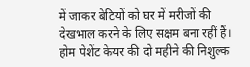में जाकर बेटियों को घर में मरीजों की देखभाल करने के लिए सक्षम बना रहीं हैं। होम पेशेंट केयर की दो महीने की निशुल्क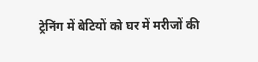ट्रेनिंग में बेटियों को घर में मरीजों की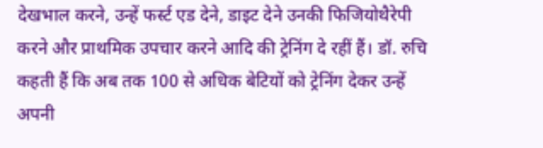देखभाल करने, उन्हें फर्स्ट एड देने, डाइट देने उनकी फिजियोथैरेपी करने और प्राथमिक उपचार करने आदि की ट्रेनिंग दे रहीं हैं। डॉ. रुचि कहती हैं कि अब तक 100 से अधिक बेटियों को ट्रेनिंग देकर उन्हें अपनी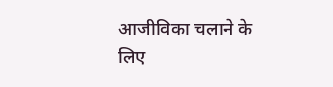आजीविका चलाने के लिए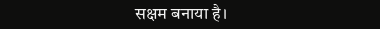सक्षम बनाया है।